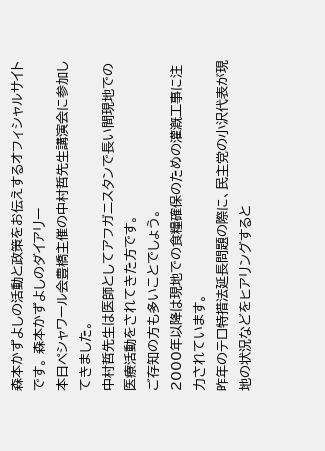森本かずよしの活動と政策をお伝えするオフィシャルサイトです。 森本かずよしのダイアリー
本日ペシャワール会豊橋主催の中村哲先生講演会に参加してきました。
中村哲先生は医師としてアフガニスタンで長い間現地での医療活動をされてきた方です。
ご存知の方も多いことでしょう。
2000年以降は現地での食糧確保のための灌漑工事に注力されています。
昨年のテロ特措法延長問題の際に、民主党の小沢代表が現地の状況などをヒアリングすると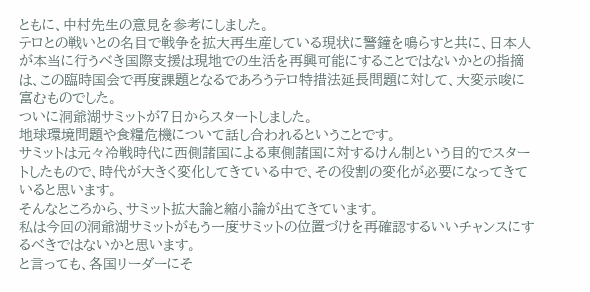ともに、中村先生の意見を参考にしました。
テロとの戦いとの名目で戦争を拡大再生産している現状に警鐘を鳴らすと共に、日本人が本当に行うべき国際支援は現地での生活を再興可能にすることではないかとの指摘は、この臨時国会で再度課題となるであろうテロ特措法延長問題に対して、大変示唆に富むものでした。
ついに洞爺湖サミットが7日からスタートしました。
地球環境問題や食糧危機について話し合われるということです。
サミットは元々冷戦時代に西側諸国による東側諸国に対するけん制という目的でスタートしたもので、時代が大きく変化してきている中で、その役割の変化が必要になってきていると思います。
そんなところから、サミット拡大論と縮小論が出てきています。
私は今回の洞爺湖サミットがもう一度サミットの位置づけを再確認するいいチャンスにするべきではないかと思います。
と言っても、各国リーダーにそ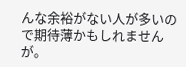んな余裕がない人が多いので期待薄かもしれませんが。